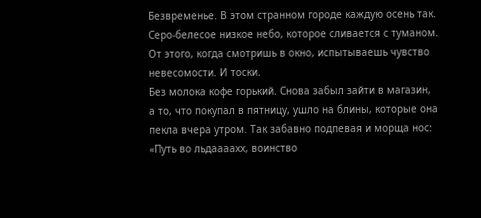Безвременье. В этом странном городе каждую осень так. Серо-белесое низкое небо, которое сливается с туманом. От этого, когда смотришь в окно, испытываешь чувство невесомости. И тоски.
Без молока кофе горький. Снова забыл зайти в магазин, а то, что покупал в пятницу, ушло на блины, которые она пекла вчера утром. Так забавно подпевая и морща нос: «Путь во льдаааахх, воинство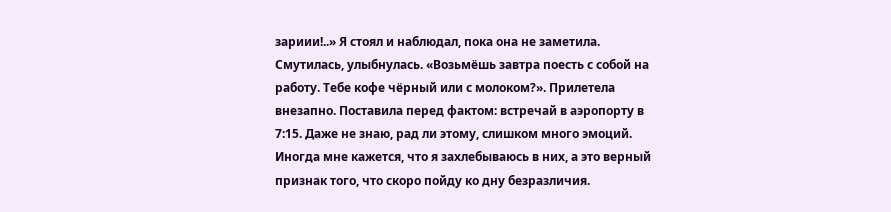зариии!..» Я стоял и наблюдал, пока она не заметила. Смутилась, улыбнулась. «Возьмёшь завтра поесть с собой на работу. Тебе кофе чёрный или с молоком?». Прилетела внезапно. Поставила перед фактом: встречай в аэропорту в 7:15. Даже не знаю, рад ли этому, слишком много эмоций. Иногда мне кажется, что я захлебываюсь в них, а это верный признак того, что скоро пойду ко дну безразличия.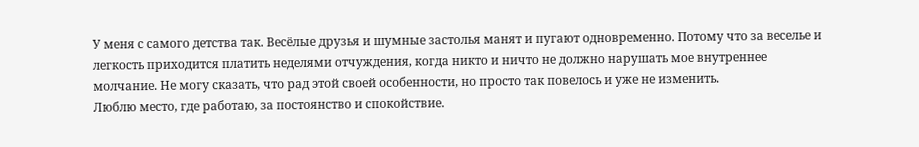У меня с самого детства так. Весёлые друзья и шумные застолья манят и пугают одновременно. Потому что за веселье и легкость приходится платить неделями отчуждения, когда никто и ничто не должно нарушать мое внутреннее молчание. Не могу сказать, что рад этой своей особенности, но просто так повелось и уже не изменить.
Люблю место, где работаю, за постоянство и спокойствие.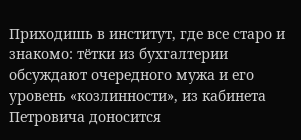Приходишь в институт, где все старо и знакомо: тётки из бухгалтерии обсуждают очередного мужа и его уровень «козлинности», из кабинета Петровича доносится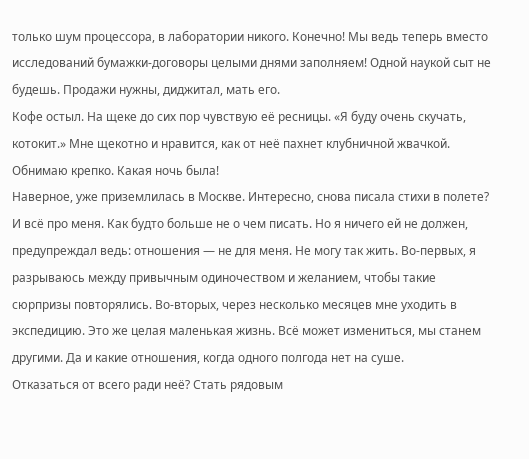только шум процессора, в лаборатории никого. Конечно! Мы ведь теперь вместо исследований бумажки-договоры целыми днями заполняем! Одной наукой сыт не будешь. Продажи нужны, диджитал, мать его.
Кофе остыл. На щеке до сих пор чувствую её ресницы. «Я буду очень скучать, котокит.» Мне щекотно и нравится, как от неё пахнет клубничной жвачкой. Обнимаю крепко. Какая ночь была!
Наверное, уже приземлилась в Москве. Интересно, снова писала стихи в полете? И всё про меня. Как будто больше не о чем писать. Но я ничего ей не должен, предупреждал ведь: отношения — не для меня. Не могу так жить. Во-первых, я разрываюсь между привычным одиночеством и желанием, чтобы такие сюрпризы повторялись. Во-вторых, через несколько месяцев мне уходить в экспедицию. Это же целая маленькая жизнь. Всё может измениться, мы станем другими. Да и какие отношения, когда одного полгода нет на суше.
Отказаться от всего ради неё? Стать рядовым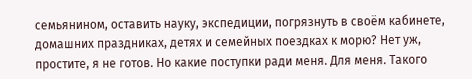семьянином, оставить науку, экспедиции, погрязнуть в своём кабинете, домашних праздниках, детях и семейных поездках к морю? Нет уж, простите, я не готов. Но какие поступки ради меня. Для меня. Такого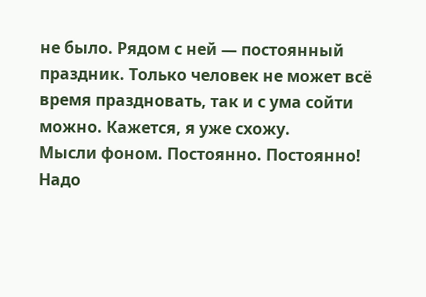не было. Рядом с ней — постоянный праздник. Только человек не может всё время праздновать, так и с ума сойти можно. Кажется, я уже схожу.
Мысли фоном. Постоянно. Постоянно! Надо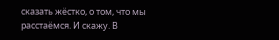сказать жёстко, о том, что мы расстаёмся. И скажу. В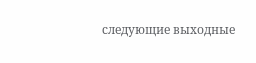следующие выходные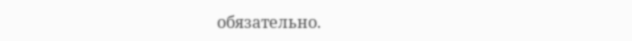обязательно.